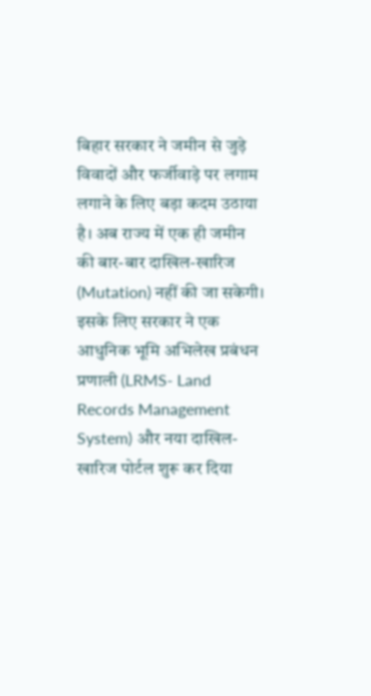बिहार सरकार ने जमीन से जुड़े विवादों और फर्जीवाड़े पर लगाम लगाने के लिए बड़ा कदम उठाया है। अब राज्य में एक ही जमीन की बार-बार दाखिल-खारिज (Mutation) नहीं की जा सकेगी। इसके लिए सरकार ने एक आधुनिक भूमि अभिलेख प्रबंधन प्रणाली (LRMS- Land Records Management System) और नया दाखिल-खारिज पोर्टल शुरू कर दिया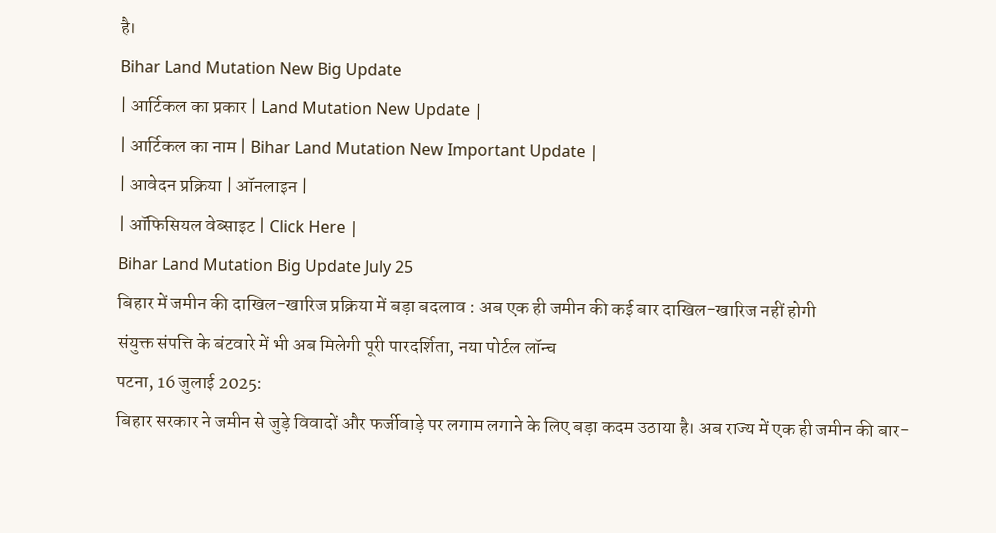है।
Bihar Land Mutation New Big Update
| आर्टिकल का प्रकार | Land Mutation New Update |
| आर्टिकल का नाम | Bihar Land Mutation New Important Update |
| आवेदन प्रक्रिया | ऑनलाइन |
| ऑफिसियल वेब्साइट | Click Here |
Bihar Land Mutation Big Update July 25
बिहार में जमीन की दाखिल-खारिज प्रक्रिया में बड़ा बदलाव : अब एक ही जमीन की कई बार दाखिल-खारिज नहीं होगी
संयुक्त संपत्ति के बंटवारे में भी अब मिलेगी पूरी पारदर्शिता, नया पोर्टल लॉन्च
पटना, 16 जुलाई 2025:
बिहार सरकार ने जमीन से जुड़े विवादों और फर्जीवाड़े पर लगाम लगाने के लिए बड़ा कदम उठाया है। अब राज्य में एक ही जमीन की बार-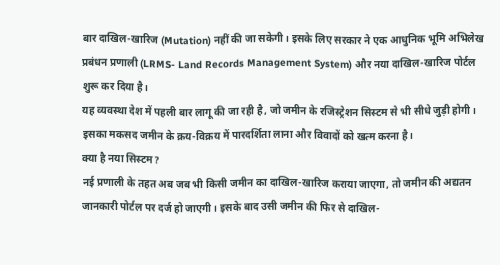बार दाखिल-खारिज (Mutation) नहीं की जा सकेगी। इसके लिए सरकार ने एक आधुनिक भूमि अभिलेख प्रबंधन प्रणाली (LRMS- Land Records Management System) और नया दाखिल-खारिज पोर्टल शुरू कर दिया है।
यह व्यवस्था देश में पहली बार लागू की जा रही है, जो जमीन के रजिस्ट्रेशन सिस्टम से भी सीधे जुड़ी होगी। इसका मकसद जमीन के क्रय-विक्रय में पारदर्शिता लाना और विवादों को खत्म करना है।
क्या है नया सिस्टम?
नई प्रणाली के तहत अब जब भी किसी जमीन का दाखिल-खारिज कराया जाएगा, तो जमीन की अद्यतन जानकारी पोर्टल पर दर्ज हो जाएगी। इसके बाद उसी जमीन की फिर से दाखिल-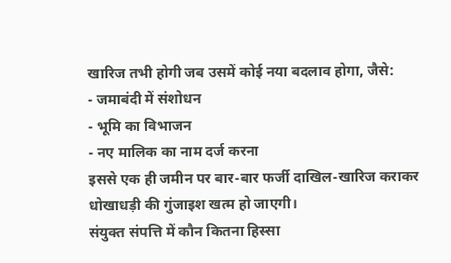खारिज तभी होगी जब उसमें कोई नया बदलाव होगा, जैसे:
- जमाबंदी में संशोधन
- भूमि का विभाजन
- नए मालिक का नाम दर्ज करना
इससे एक ही जमीन पर बार-बार फर्जी दाखिल-खारिज कराकर धोखाधड़ी की गुंजाइश खत्म हो जाएगी।
संयुक्त संपत्ति में कौन कितना हिस्सा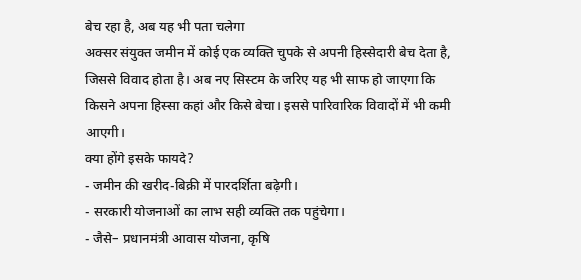बेच रहा है, अब यह भी पता चलेगा
अक्सर संयुक्त जमीन में कोई एक व्यक्ति चुपके से अपनी हिस्सेदारी बेच देता है, जिससे विवाद होता है। अब नए सिस्टम के जरिए यह भी साफ हो जाएगा कि किसने अपना हिस्सा कहां और किसे बेचा। इससे पारिवारिक विवादों में भी कमी आएगी।
क्या होंगे इसके फायदे?
- जमीन की खरीद-बिक्री में पारदर्शिता बढ़ेगी।
- सरकारी योजनाओं का लाभ सही व्यक्ति तक पहुंचेगा।
- जैसे– प्रधानमंत्री आवास योजना, कृषि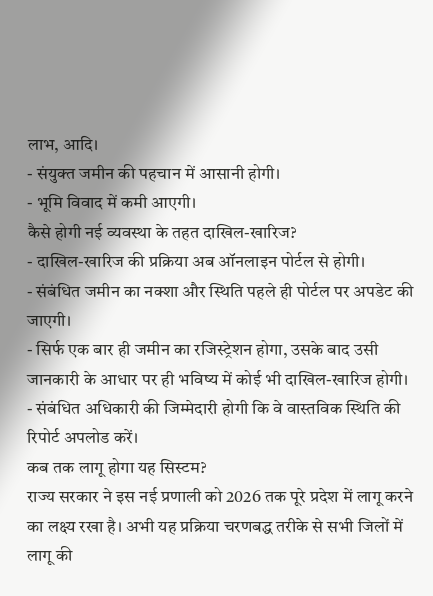लाभ, आदि।
- संयुक्त जमीन की पहचान में आसानी होगी।
- भूमि विवाद में कमी आएगी।
कैसे होगी नई व्यवस्था के तहत दाखिल-खारिज?
- दाखिल-खारिज की प्रक्रिया अब ऑनलाइन पोर्टल से होगी।
- संबंधित जमीन का नक्शा और स्थिति पहले ही पोर्टल पर अपडेट की जाएगी।
- सिर्फ एक बार ही जमीन का रजिस्ट्रेशन होगा, उसके बाद उसी जानकारी के आधार पर ही भविष्य में कोई भी दाखिल-खारिज होगी।
- संबंधित अधिकारी की जिम्मेदारी होगी कि वे वास्तविक स्थिति की रिपोर्ट अपलोड करें।
कब तक लागू होगा यह सिस्टम?
राज्य सरकार ने इस नई प्रणाली को 2026 तक पूरे प्रदेश में लागू करने का लक्ष्य रखा है। अभी यह प्रक्रिया चरणबद्ध तरीके से सभी जिलों में लागू की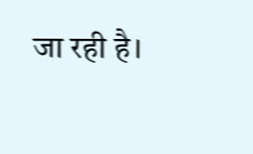जा रही है।